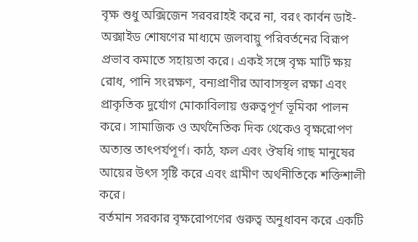বৃক্ষ শুধু অক্সিজেন সরবরাহই করে না, বরং কার্বন ডাই-অক্সাইড শোষণের মাধ্যমে জলবায়ু পরিবর্তনের বিরূপ প্রভাব কমাতে সহায়তা করে। একই সঙ্গে বৃক্ষ মাটি ক্ষয় রোধ, পানি সংরক্ষণ, বন্যপ্রাণীর আবাসস্থল রক্ষা এবং প্রাকৃতিক দুর্যোগ মোকাবিলায় গুরুত্বপূর্ণ ভূমিকা পালন করে। সামাজিক ও অর্থনৈতিক দিক থেকেও বৃক্ষরোপণ অত্যন্ত তাৎপর্যপূর্ণ। কাঠ, ফল এবং ঔষধি গাছ মানুষের আয়ের উৎস সৃষ্টি করে এবং গ্রামীণ অর্থনীতিকে শক্তিশালী করে।
বর্তমান সরকার বৃক্ষরোপণের গুরুত্ব অনুধাবন করে একটি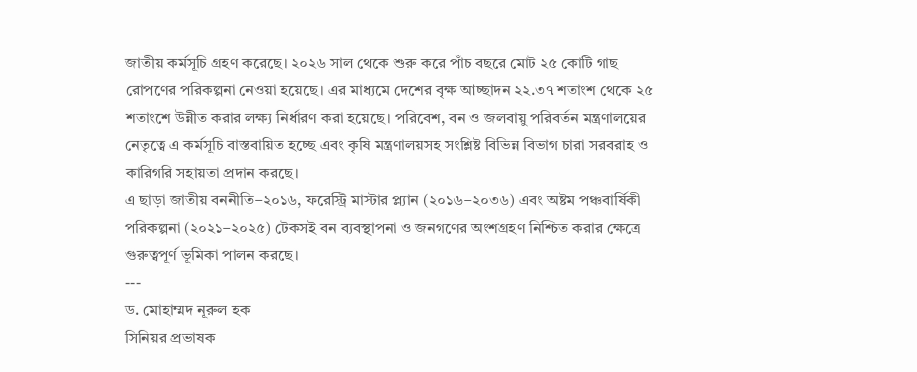জাতীয় কর্মসূচি গ্রহণ করেছে। ২০২৬ সাল থেকে শুরু করে পাঁচ বছরে মোট ২৫ কোটি গাছ রোপণের পরিকল্পনা নেওয়া হয়েছে। এর মাধ্যমে দেশের বৃক্ষ আচ্ছাদন ২২.৩৭ শতাংশ থেকে ২৫ শতাংশে উন্নীত করার লক্ষ্য নির্ধারণ করা হয়েছে। পরিবেশ, বন ও জলবায়ু পরিবর্তন মন্ত্রণালয়ের নেতৃত্বে এ কর্মসূচি বাস্তবায়িত হচ্ছে এবং কৃষি মন্ত্রণালয়সহ সংশ্লিষ্ট বিভিন্ন বিভাগ চারা সরবরাহ ও কারিগরি সহায়তা প্রদান করছে।
এ ছাড়া জাতীয় বননীতি–২০১৬, ফরেস্ট্রি মাস্টার প্ল্যান (২০১৬–২০৩৬) এবং অষ্টম পঞ্চবার্ষিকী পরিকল্পনা (২০২১–২০২৫) টেকসই বন ব্যবস্থাপনা ও জনগণের অংশগ্রহণ নিশ্চিত করার ক্ষেত্রে গুরুত্বপূর্ণ ভূমিকা পালন করছে।
---
ড. মোহাম্মদ নূরুল হক
সিনিয়র প্রভাষক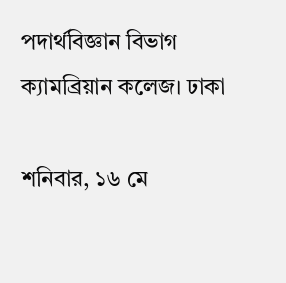পদার্থবিজ্ঞান বিভাগ
ক্যামব্রিয়ান কলেজ। ঢাকা

শনিবার, ১৬ মে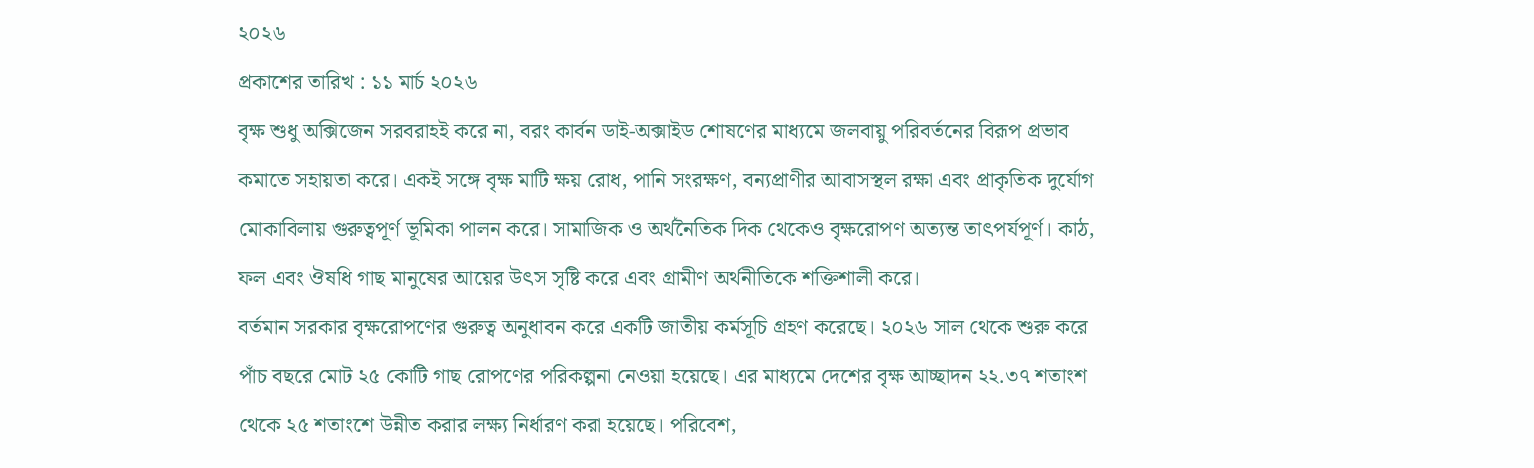২০২৬
প্রকাশের তারিখ : ১১ মার্চ ২০২৬
বৃক্ষ শুধু অক্সিজেন সরবরাহই করে না, বরং কার্বন ডাই-অক্সাইড শোষণের মাধ্যমে জলবায়ু পরিবর্তনের বিরূপ প্রভাব কমাতে সহায়তা করে। একই সঙ্গে বৃক্ষ মাটি ক্ষয় রোধ, পানি সংরক্ষণ, বন্যপ্রাণীর আবাসস্থল রক্ষা এবং প্রাকৃতিক দুর্যোগ মোকাবিলায় গুরুত্বপূর্ণ ভূমিকা পালন করে। সামাজিক ও অর্থনৈতিক দিক থেকেও বৃক্ষরোপণ অত্যন্ত তাৎপর্যপূর্ণ। কাঠ, ফল এবং ঔষধি গাছ মানুষের আয়ের উৎস সৃষ্টি করে এবং গ্রামীণ অর্থনীতিকে শক্তিশালী করে।
বর্তমান সরকার বৃক্ষরোপণের গুরুত্ব অনুধাবন করে একটি জাতীয় কর্মসূচি গ্রহণ করেছে। ২০২৬ সাল থেকে শুরু করে পাঁচ বছরে মোট ২৫ কোটি গাছ রোপণের পরিকল্পনা নেওয়া হয়েছে। এর মাধ্যমে দেশের বৃক্ষ আচ্ছাদন ২২.৩৭ শতাংশ থেকে ২৫ শতাংশে উন্নীত করার লক্ষ্য নির্ধারণ করা হয়েছে। পরিবেশ,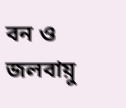বন ও জলবায়ু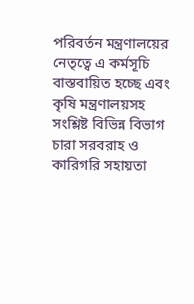পরিবর্তন মন্ত্রণালয়ের নেতৃত্বে এ কর্মসূচি বাস্তবায়িত হচ্ছে এবং কৃষি মন্ত্রণালয়সহ সংশ্লিষ্ট বিভিন্ন বিভাগ চারা সরবরাহ ও কারিগরি সহায়তা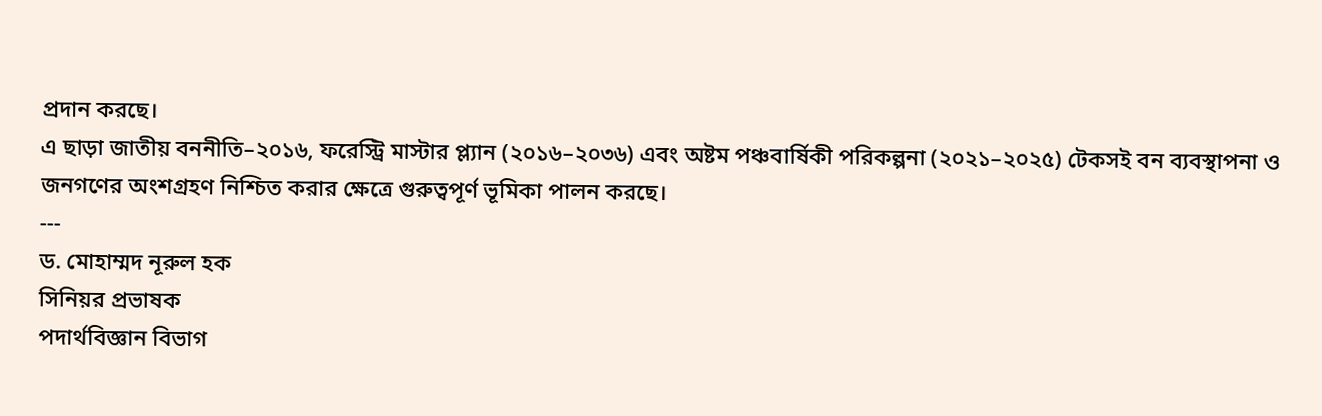প্রদান করছে।
এ ছাড়া জাতীয় বননীতি–২০১৬, ফরেস্ট্রি মাস্টার প্ল্যান (২০১৬–২০৩৬) এবং অষ্টম পঞ্চবার্ষিকী পরিকল্পনা (২০২১–২০২৫) টেকসই বন ব্যবস্থাপনা ও জনগণের অংশগ্রহণ নিশ্চিত করার ক্ষেত্রে গুরুত্বপূর্ণ ভূমিকা পালন করছে।
---
ড. মোহাম্মদ নূরুল হক
সিনিয়র প্রভাষক
পদার্থবিজ্ঞান বিভাগ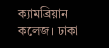ক্যামব্রিয়ান কলেজ। ঢাকা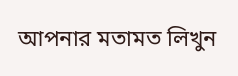আপনার মতামত লিখুন